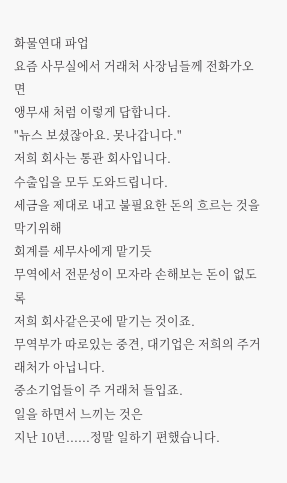화물연대 파업
요즘 사무실에서 거래처 사장님들께 전화가오면
앵무새 처럼 이렇게 답합니다.
"뉴스 보셨잖아요. 못나갑니다."
저희 회사는 통관 회사입니다.
수출입을 모두 도와드립니다.
세금을 제대로 내고 불필요한 돈의 흐르는 것을 막기위해
회계를 세무사에게 맡기듯
무역에서 전문성이 모자라 손해보는 돈이 없도록
저희 회사같은곳에 맡기는 것이죠.
무역부가 따로있는 중견, 대기업은 저희의 주거래처가 아닙니다.
중소기업들이 주 거래처 들입죠.
일을 하면서 느끼는 것은
지난 10년......정말 일하기 편했습니다.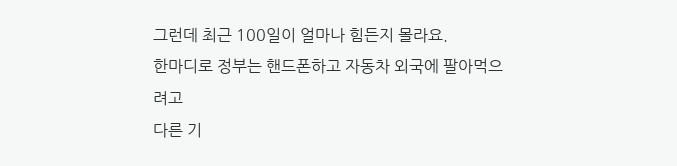그런데 최근 100일이 얼마나 힘든지 몰라요.
한마디로 정부는 핸드폰하고 자동차 외국에 팔아먹으려고
다른 기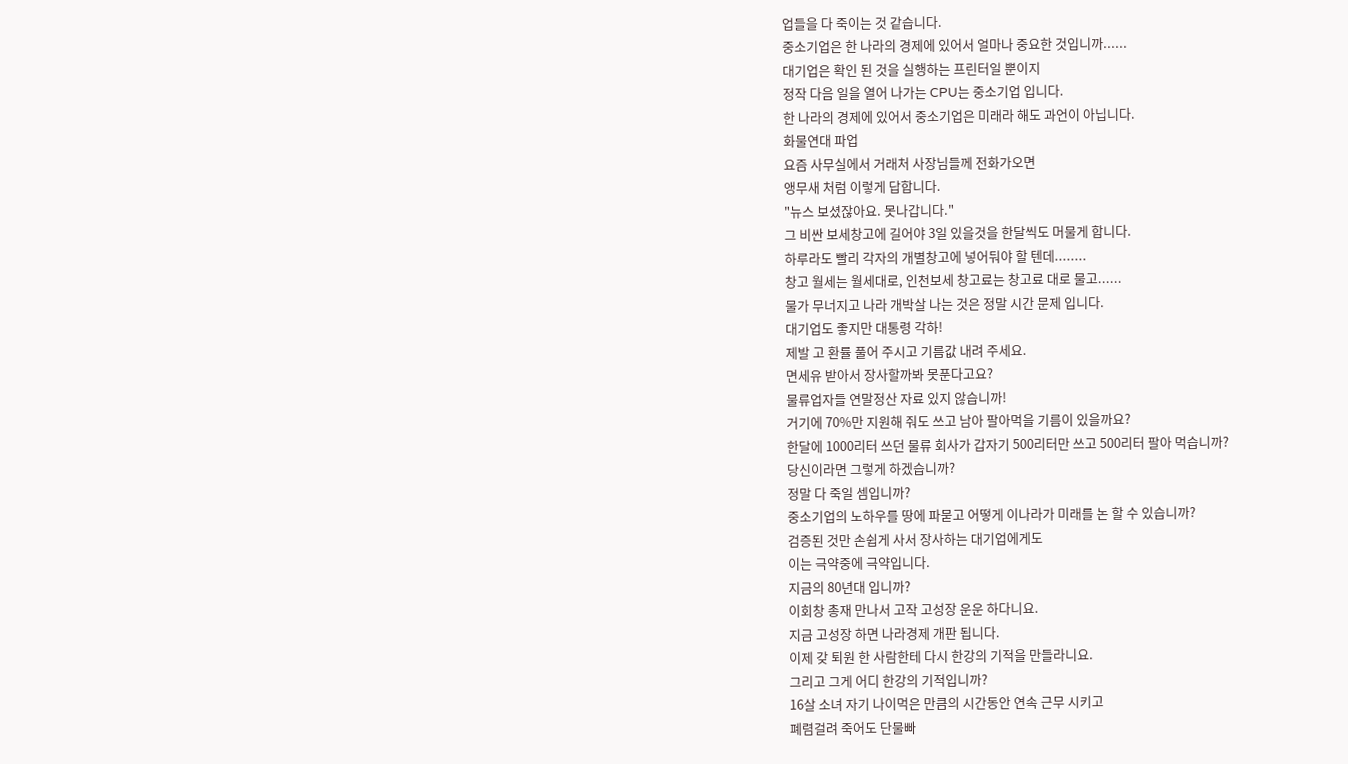업들을 다 죽이는 것 같습니다.
중소기업은 한 나라의 경제에 있어서 얼마나 중요한 것입니까......
대기업은 확인 된 것을 실행하는 프린터일 뿐이지
정작 다음 일을 열어 나가는 CPU는 중소기업 입니다.
한 나라의 경제에 있어서 중소기업은 미래라 해도 과언이 아닙니다.
화물연대 파업
요즘 사무실에서 거래처 사장님들께 전화가오면
앵무새 처럼 이렇게 답합니다.
"뉴스 보셨잖아요. 못나갑니다."
그 비싼 보세창고에 길어야 3일 있을것을 한달씩도 머물게 합니다.
하루라도 빨리 각자의 개별창고에 넣어둬야 할 텐데........
창고 월세는 월세대로, 인천보세 창고료는 창고료 대로 물고......
물가 무너지고 나라 개박살 나는 것은 정말 시간 문제 입니다.
대기업도 좋지만 대통령 각하!
제발 고 환률 풀어 주시고 기름값 내려 주세요.
면세유 받아서 장사할까봐 못푼다고요?
물류업자들 연말정산 자료 있지 않습니까!
거기에 70%만 지원해 줘도 쓰고 남아 팔아먹을 기름이 있을까요?
한달에 1000리터 쓰던 물류 회사가 갑자기 500리터만 쓰고 500리터 팔아 먹습니까?
당신이라면 그렇게 하겠습니까?
정말 다 죽일 셈입니까?
중소기업의 노하우를 땅에 파묻고 어떻게 이나라가 미래를 논 할 수 있습니까?
검증된 것만 손쉽게 사서 장사하는 대기업에게도
이는 극약중에 극약입니다.
지금의 80년대 입니까?
이회창 총재 만나서 고작 고성장 운운 하다니요.
지금 고성장 하면 나라경제 개판 됩니다.
이제 갖 퇴원 한 사람한테 다시 한강의 기적을 만들라니요.
그리고 그게 어디 한강의 기적입니까?
16살 소녀 자기 나이먹은 만큼의 시간동안 연속 근무 시키고
폐렴걸려 죽어도 단물빠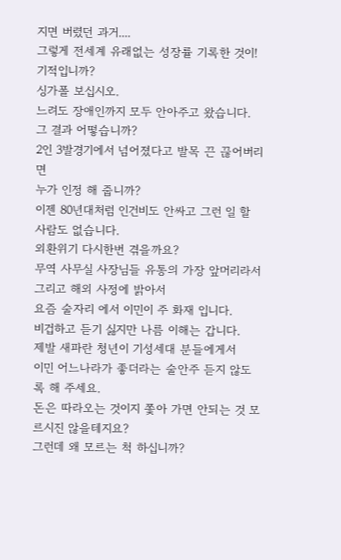지면 버렸던 과거....
그렇게 전세계 유래없는 성장률 기록한 것이!
기적입니까?
싱가폴 보십시오.
느려도 장애인까지 모두 안아주고 왔습니다.
그 결과 어떻습니까?
2인 3발경기에서 넘어졌다고 발목 끈 끊어버리면
누가 인정 해 줍니까?
이젠 80년대처럼 인건비도 안싸고 그런 일 할 사람도 없습니다.
외환위기 다시한번 겪을까요?
무역 사무실 사장님들 유통의 가장 앞머리라서
그리고 해외 사정에 밝아서
요즘 술자리 에서 이민이 주 화재 입니다.
비겁하고 듣기 싫지만 나름 이해는 갑니다.
제발 새파란 청년이 기성세대 분들에게서
이민 어느나라가 좋더라는 술안주 듣지 않도록 해 주세요.
돈은 따라오는 것이지 쫓아 가면 안되는 것 모르시진 않을테지요?
그런데 왜 모르는 척 하십니까?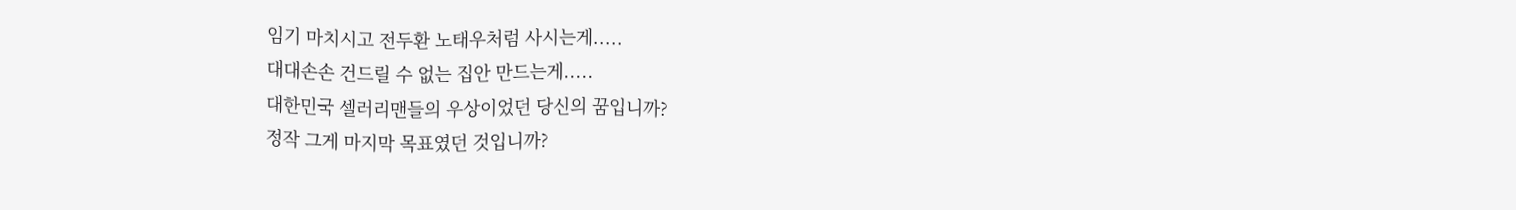임기 마치시고 전두환 노태우처럼 사시는게.....
대대손손 건드릴 수 없는 집안 만드는게.....
대한민국 셀러리맨들의 우상이었던 당신의 꿈입니까?
정작 그게 마지막 목표였던 것입니까?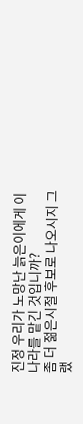진정 우리가 노망난 늙은이에게 이나라를 맡긴 것입니까?
좀 더 젊은시절 후보로 나오시지 그랬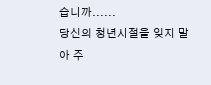습니까......
당신의 청년시절을 잊지 말아 주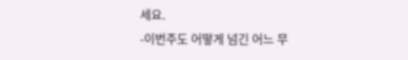세요.
-이번주도 어떻게 넘긴 어느 무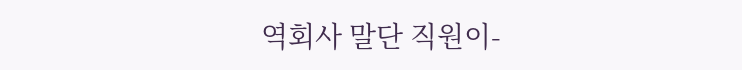역회사 말단 직원이-